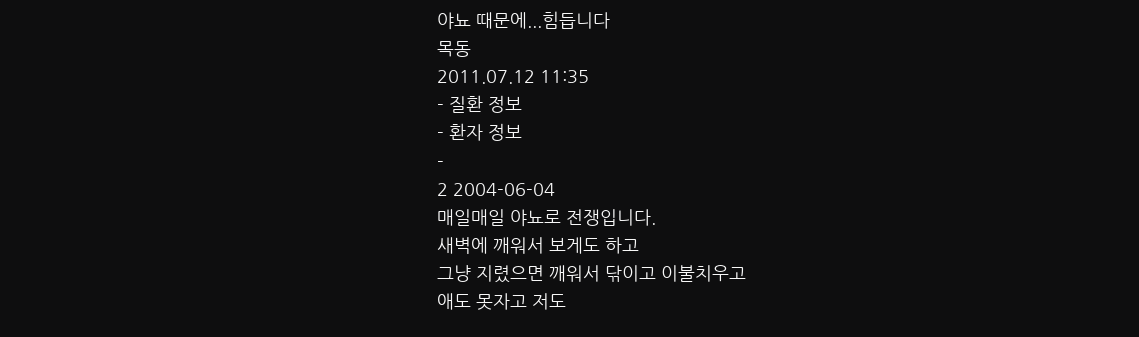야뇨 때문에...힘듭니다
목동
2011.07.12 11:35
- 질환 정보
- 환자 정보
-
2 2004-06-04
매일매일 야뇨로 전쟁입니다.
새벽에 깨워서 보게도 하고
그냥 지렸으면 깨워서 닦이고 이불치우고
애도 못자고 저도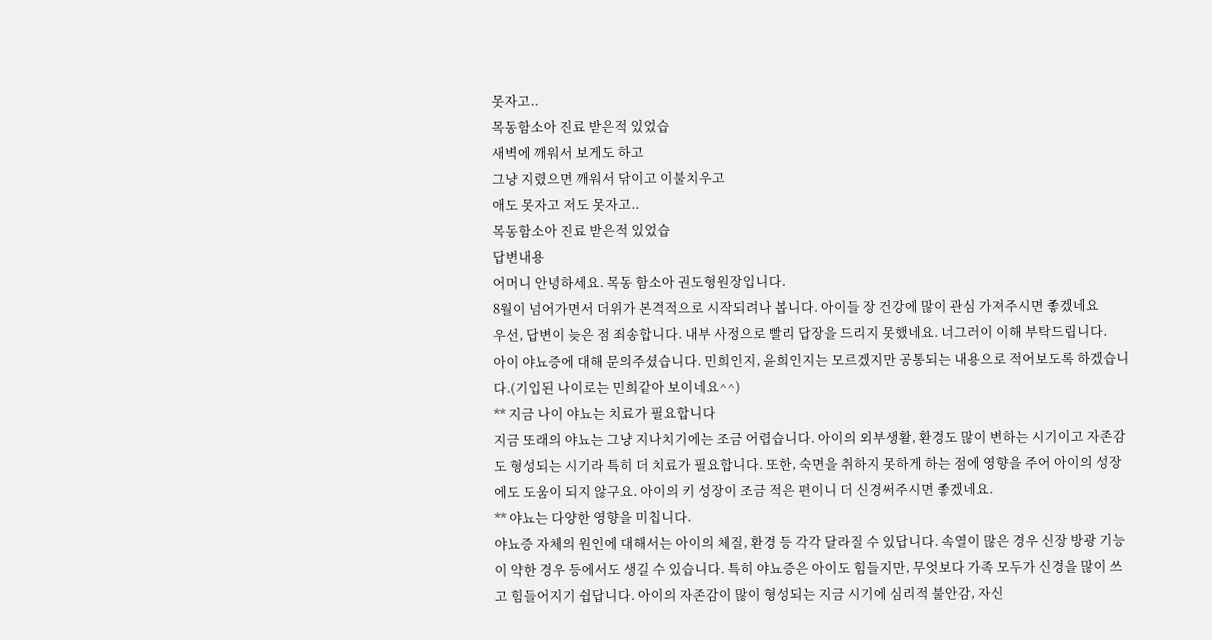못자고..
목동함소아 진료 받은적 있었습
새벽에 깨워서 보게도 하고
그냥 지렸으면 깨워서 닦이고 이불치우고
애도 못자고 저도 못자고..
목동함소아 진료 받은적 있었습
답변내용
어머니 안녕하세요. 목동 함소아 권도형원장입니다.
8월이 넘어가면서 더위가 본격적으로 시작되려나 봅니다. 아이들 장 건강에 많이 관심 가져주시면 좋겠네요
우선, 답변이 늦은 점 죄송합니다. 내부 사정으로 빨리 답장을 드리지 못했네요. 너그러이 이해 부탁드립니다.
아이 야뇨증에 대해 문의주셨습니다. 민희인지, 윤희인지는 모르겠지만 공통되는 내용으로 적어보도록 하겠습니다.(기입된 나이로는 민희같아 보이네요^^)
** 지금 나이 야뇨는 치료가 필요합니다
지금 또래의 야뇨는 그냥 지나치기에는 조금 어렵습니다. 아이의 외부생활, 환경도 많이 변하는 시기이고 자존감도 형성되는 시기라 특히 더 치료가 필요합니다. 또한, 숙면을 취하지 못하게 하는 점에 영향을 주어 아이의 성장에도 도움이 되지 않구요. 아이의 키 성장이 조금 적은 편이니 더 신경써주시면 좋겠네요.
** 야뇨는 다양한 영향을 미칩니다.
야뇨증 자체의 원인에 대해서는 아이의 체질, 환경 등 각각 달라질 수 있답니다. 속열이 많은 경우 신장 방광 기능이 약한 경우 등에서도 생길 수 있습니다. 특히 야뇨증은 아이도 힘들지만, 무엇보다 가족 모두가 신경을 많이 쓰고 힘들어지기 쉽답니다. 아이의 자존감이 많이 형성되는 지금 시기에 심리적 불안감, 자신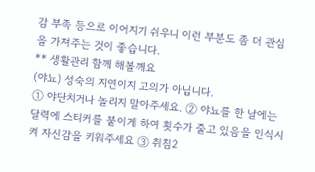감 부족 등으로 이어지기 쉬우니 이런 부분도 좀 더 관심을 가져주는 것이 좋습니다.
** 생활관리 함께 해볼께요
(야뇨) 성숙의 지연이지 고의가 아닙니다.
① 야단치거나 놀리지 말아주세요. ② 야뇨를 한 날에는 달력에 스티커를 붙이게 하여 횟수가 줄고 있음을 인식시켜 자신감을 키워주세요 ③ 취침2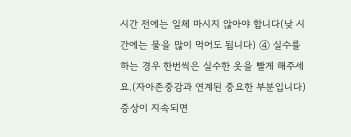시간 전에는 일체 마시지 않아야 합니다(낮 시간에는 물을 많이 먹어도 됩니다) ④ 실수를 하는 경우 한번씩은 실수한 옷을 빨게 해주세요.(자아존중감과 연계된 중요한 부분입니다)
증상이 지속되면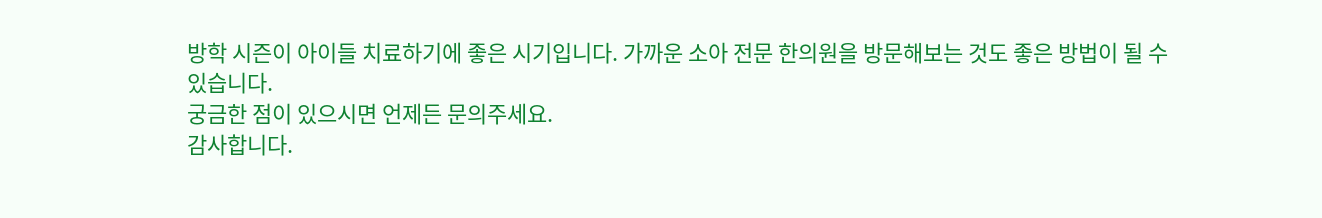방학 시즌이 아이들 치료하기에 좋은 시기입니다. 가까운 소아 전문 한의원을 방문해보는 것도 좋은 방법이 될 수 있습니다.
궁금한 점이 있으시면 언제든 문의주세요.
감사합니다.